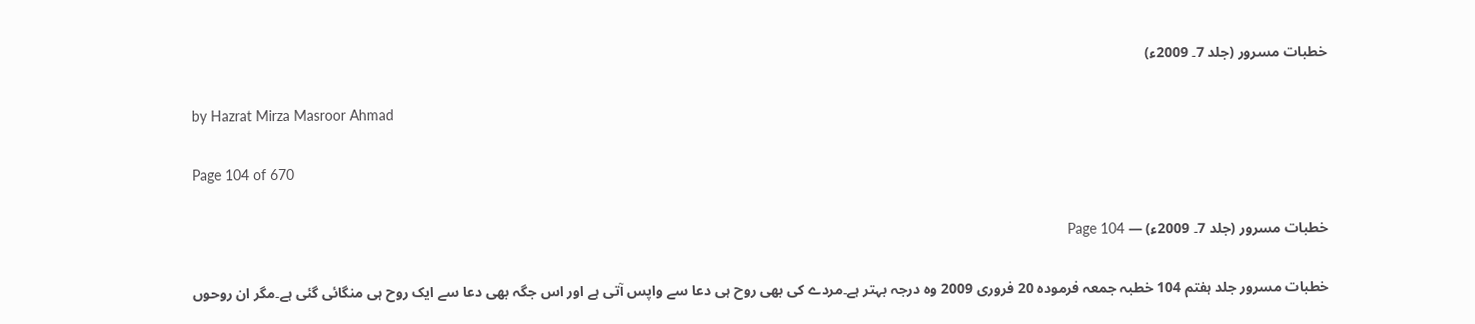خطبات مسرور (جلد 7۔ 2009ء)

by Hazrat Mirza Masroor Ahmad

Page 104 of 670

خطبات مسرور (جلد 7۔ 2009ء) — Page 104

خطبات مسرور جلد ہفتم 104 خطبہ جمعہ فرموده 20 فروری 2009 وہ درجہ بہتر ہے۔مردے کی بھی روح ہی دعا سے واپس آتی ہے اور اس جگہ بھی دعا سے ایک روح ہی منگائی گئی ہے۔مگر ان روحوں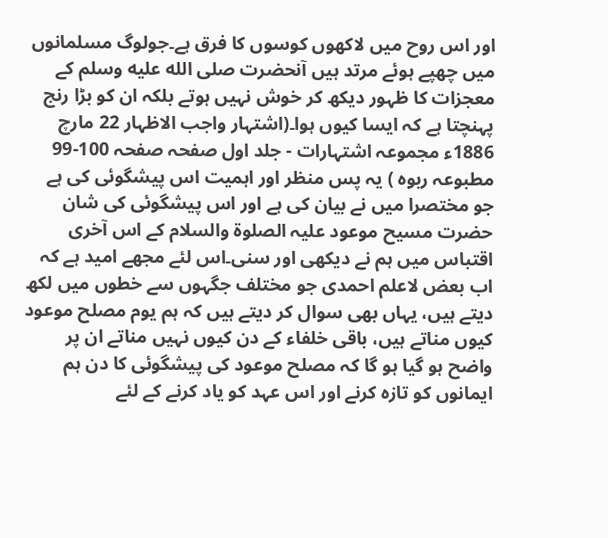اور اس روح میں لاکھوں کوسوں کا فرق ہے۔جولوگ مسلمانوں میں چھپے ہوئے مرتد ہیں آنحضرت صلى الله عليه وسلم کے معجزات کا ظہور دیکھ کر خوش نہیں ہوتے بلکہ ان کو بڑا رنج پہنچتا ہے کہ ایسا کیوں ہوا۔(اشتہار واجب الاظہار 22 مارچ 1886ء مجموعہ اشتہارات - جلد اول صفحہ صفحہ 100-99 مطبوعہ ربوہ ) یہ پس منظر اور اہمیت اس پیشگوئی کی ہے جو مختصرا میں نے بیان کی ہے اور اس پیشگوئی کی شان حضرت مسیح موعود علیہ الصلوۃ والسلام کے اس آخری اقتباس میں ہم نے دیکھی اور سنی۔اس لئے مجھے امید ہے کہ اب بعض لاعلم احمدی جو مختلف جگہوں سے خطوں میں لکھ دیتے ہیں، یہاں بھی سوال کر دیتے ہیں کہ ہم یوم مصلح موعود کیوں مناتے ہیں، باقی خلفاء کے دن کیوں نہیں مناتے ان پر واضح ہو گیا ہو گا کہ مصلح موعود کی پیشگوئی کا دن ہم ایمانوں کو تازہ کرنے اور اس عہد کو یاد کرنے کے لئے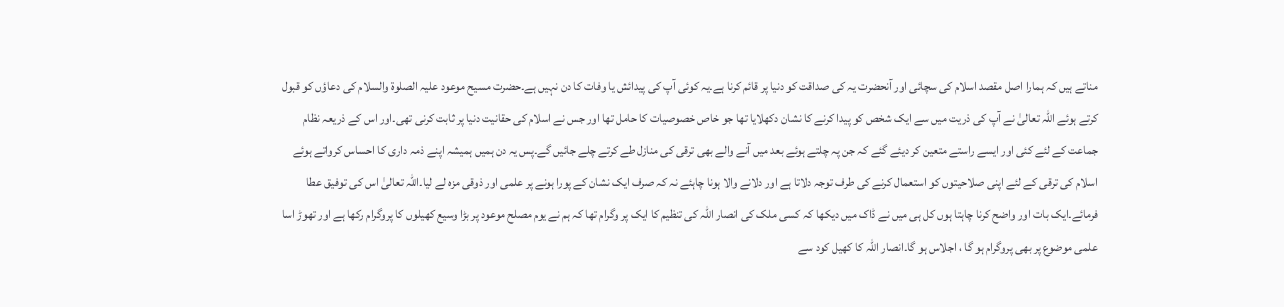مناتے ہیں کہ ہمارا اصل مقصد اسلام کی سچائی اور آنحضرت یہ کی صداقت کو دنیا پر قائم کرنا ہے۔یہ کوئی آپ کی پیدائش یا وفات کا دن نہیں ہے۔حضرت مسیح موعود علیہ الصلوۃ والسلام کی دعاؤں کو قبول کرتے ہوئے اللہ تعالیٰ نے آپ کی ذریت میں سے ایک شخص کو پیدا کرنے کا نشان دکھلایا تھا جو خاص خصوصیات کا حامل تھا اور جس نے اسلام کی حقانیت دنیا پر ثابت کرنی تھی۔اور اس کے ذریعہ نظام جماعت کے لئے کئی اور ایسے راستے متعین کر دیئے گئے کہ جن پہ چلتے ہوئے بعد میں آنے والے بھی ترقی کی منازل طے کرتے چلے جائیں گے۔پس یہ دن ہمیں ہمیشہ اپنے ذمہ داری کا احساس کرواتے ہوئے اسلام کی ترقی کے لئے اپنی صلاحیتوں کو استعمال کرنے کی طرف توجہ دلاتا ہے اور دلانے والا ہونا چاہئے نہ کہ صرف ایک نشان کے پورا ہونے پر علمی اور ذوقی مزہ لے لیا۔اللہ تعالیٰ اس کی توفیق عطا فرمائے۔ایک بات اور واضح کرنا چاہتا ہوں کل ہی میں نے ڈاک میں دیکھا کہ کسی ملک کی انصار اللہ کی تنظیم کا ایک پر وگرام تھا کہ ہم نے یوم مصلح موعود پر بڑا وسیع کھیلوں کا پروگرام رکھا ہے اور تھوڑ اسا علمی موضوع پر بھی پروگرام ہو گا ، اجلاس ہو گا۔انصار اللہ کا کھیل کود سے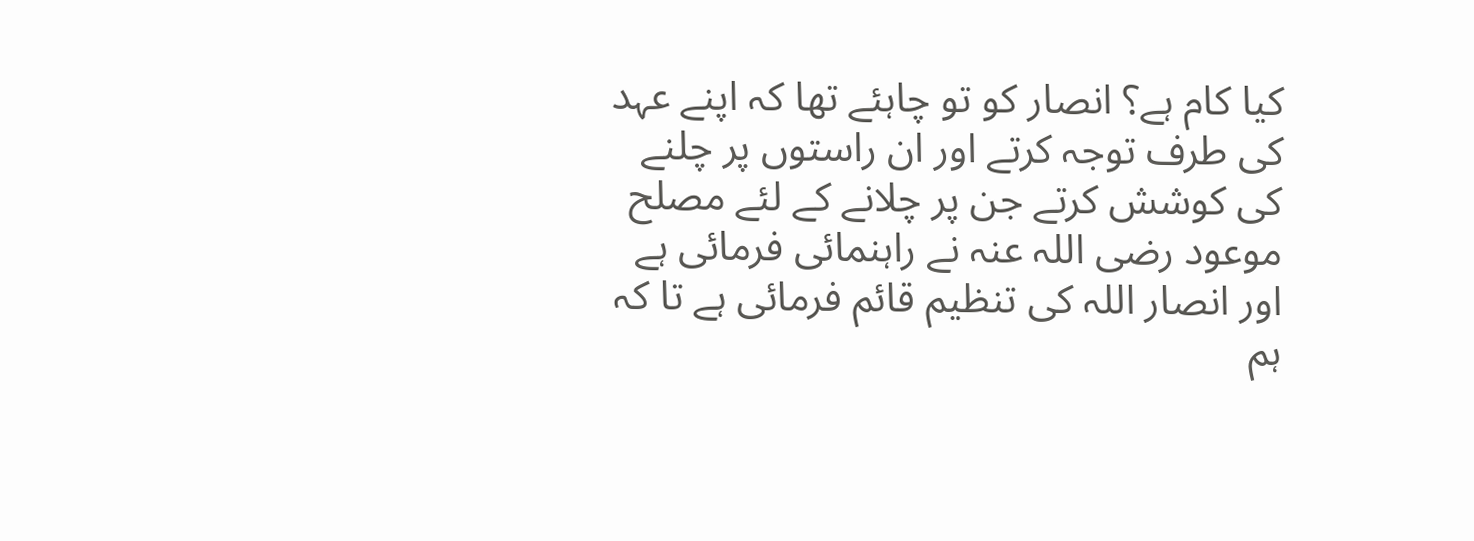کیا کام ہے؟ انصار کو تو چاہئے تھا کہ اپنے عہد کی طرف توجہ کرتے اور ان راستوں پر چلنے کی کوشش کرتے جن پر چلانے کے لئے مصلح موعود رضی اللہ عنہ نے راہنمائی فرمائی ہے اور انصار اللہ کی تنظیم قائم فرمائی ہے تا کہ ہم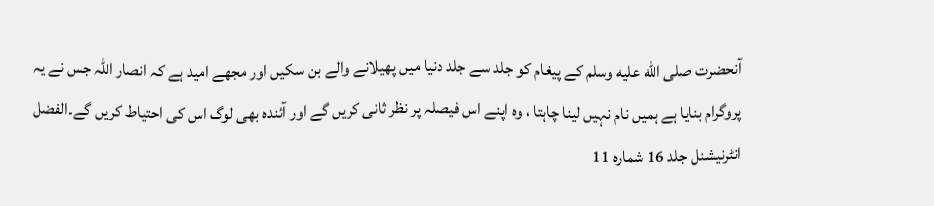آنحضرت صلى الله عليه وسلم کے پیغام کو جلد سے جلد دنیا میں پھیلانے والے بن سکیں اور مجھے امید ہے کہ انصار اللہ جس نے یہ پروگرام بنایا ہے ہمیں نام نہیں لینا چاہتا ، وہ اپنے اس فیصلہ پر نظر ثانی کریں گے اور آئندہ بھی لوگ اس کی احتیاط کریں گے۔الفضل انٹرنیشنل جلد 16 شماره 11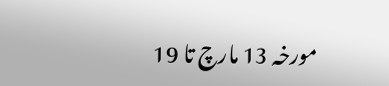مورخہ 13 مارچ تا 19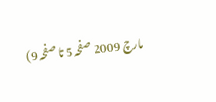مارچ 2009 صفحہ 5 تا صفحہ 9)